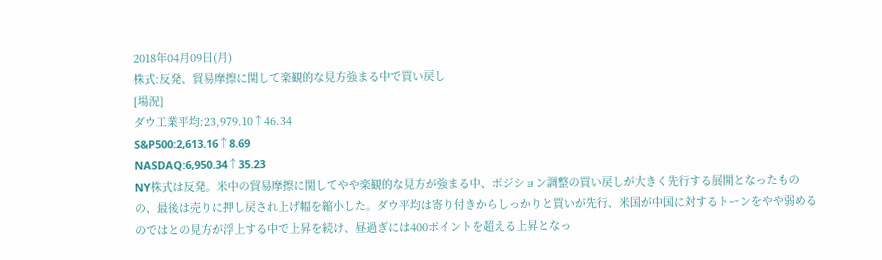2018年04月09日(月)
株式:反発、貿易摩擦に関して楽観的な見方強まる中で買い戻し
[場況]
ダウ工業平均:23,979.10↑46.34
S&P500:2,613.16↑8.69
NASDAQ:6,950.34↑35.23
NY株式は反発。米中の貿易摩擦に関してやや楽観的な見方が強まる中、ポジション調整の買い戻しが大きく先行する展開となったものの、最後は売りに押し戻され上げ幅を縮小した。ダウ平均は寄り付きからしっかりと買いが先行、米国が中国に対するトーンをやや弱めるのではとの見方が浮上する中で上昇を続け、昼過ぎには400ポイントを超える上昇となっ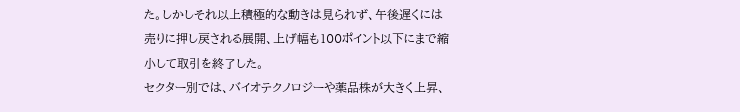た。しかしそれ以上積極的な動きは見られず、午後遅くには売りに押し戻される展開、上げ幅も100ポイント以下にまで縮小して取引を終了した。
セクター別では、バイオテクノロジーや薬品株が大きく上昇、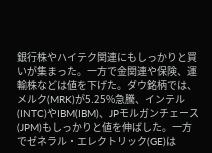銀行株やハイテク関連にもしっかりと買いが集まった。一方で金関連や保険、運輸株などは値を下げた。ダウ銘柄では、メルク(MRK)が5.25%急騰、インテル(INTC)やIBM(IBM)、JPモルガンチェース(JPM)もしっかりと値を伸ばした。一方でゼネラル・エレクトリック(GE)は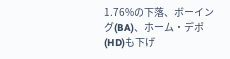1.76%の下落、ボーイング(BA)、ホーム・デポ(HD)も下げ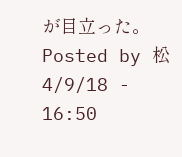が目立った。
Posted by 松 4/9/18 - 16:50